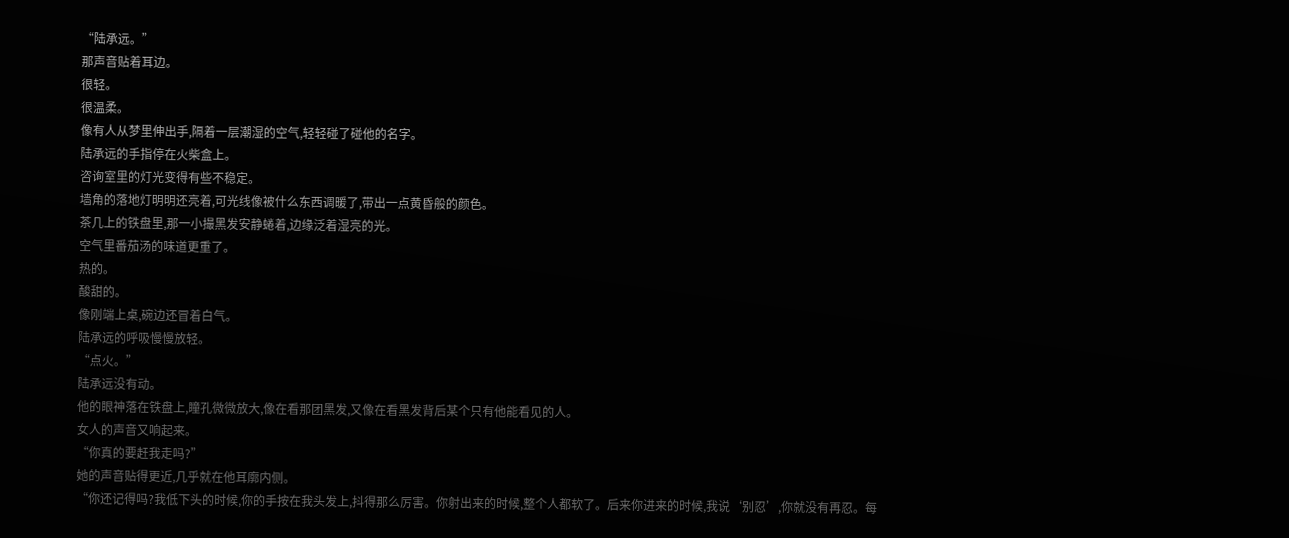“陆承远。”
那声音贴着耳边。
很轻。
很温柔。
像有人从梦里伸出手,隔着一层潮湿的空气,轻轻碰了碰他的名字。
陆承远的手指停在火柴盒上。
咨询室里的灯光变得有些不稳定。
墙角的落地灯明明还亮着,可光线像被什么东西调暖了,带出一点黄昏般的颜色。
茶几上的铁盘里,那一小撮黑发安静蜷着,边缘泛着湿亮的光。
空气里番茄汤的味道更重了。
热的。
酸甜的。
像刚端上桌,碗边还冒着白气。
陆承远的呼吸慢慢放轻。
“点火。”
陆承远没有动。
他的眼神落在铁盘上,瞳孔微微放大,像在看那团黑发,又像在看黑发背后某个只有他能看见的人。
女人的声音又响起来。
“你真的要赶我走吗?”
她的声音贴得更近,几乎就在他耳廓内侧。
“你还记得吗?我低下头的时候,你的手按在我头发上,抖得那么厉害。你射出来的时候,整个人都软了。后来你进来的时候,我说‘别忍’,你就没有再忍。每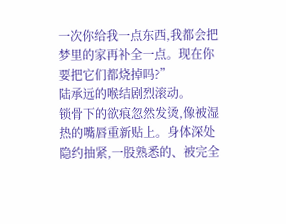一次你给我一点东西,我都会把梦里的家再补全一点。现在你要把它们都烧掉吗?”
陆承远的喉结剧烈滚动。
锁骨下的欲痕忽然发烫,像被湿热的嘴唇重新贴上。身体深处隐约抽紧,一股熟悉的、被完全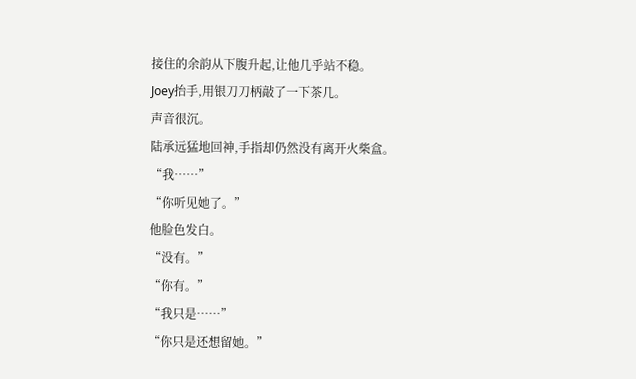接住的余韵从下腹升起,让他几乎站不稳。
Joey抬手,用银刀刀柄敲了一下茶几。
声音很沉。
陆承远猛地回神,手指却仍然没有离开火柴盒。
“我……”
“你听见她了。”
他脸色发白。
“没有。”
“你有。”
“我只是……”
“你只是还想留她。”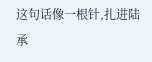这句话像一根针,扎进陆承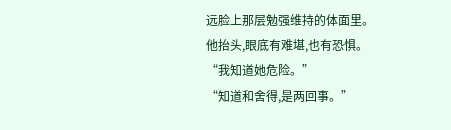远脸上那层勉强维持的体面里。
他抬头,眼底有难堪,也有恐惧。
“我知道她危险。”
“知道和舍得,是两回事。”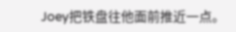Joey把铁盘往他面前推近一点。